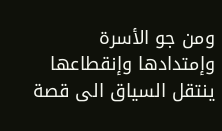ومن جو الأسرة وإمتدادها وإنقطاعها ينتقل السياق الى قصة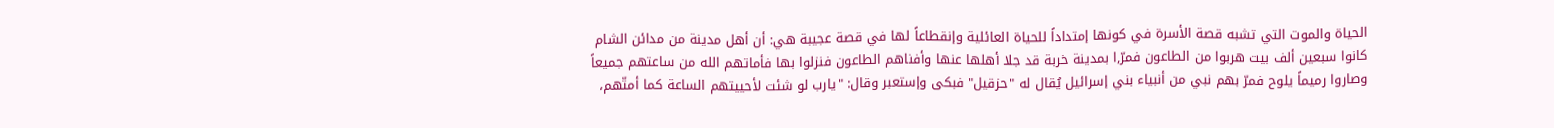الحياة والموت التي تشبه قصة الأسرة في كونها إمتداداً للحياة العائلية وإنقطاعاً لها في قصة عجيبة هي: أن أهل مدينة من مدائن الشام كانوا سبعين ألف بيت هربوا من الطاعون فمرّ,ا بمدينة خربة قد جلا أهلها عنها وأفناهم الطاعون فنزلوا بها فأماتهم الله من ساعتهم جميعاً وصاروا رميماً يلوح فمرّ بهم نبي من أنبياء بني إسرائيل يُقال له "حزقيل" فبكى وإستعبر وقال: "يارب لو شئت لأحييتهم الساعة كما أمتّهم،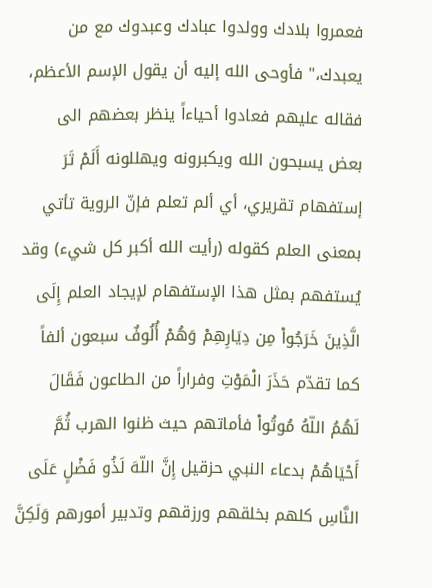فعمروا بلادك وولدوا عبادك وعبدوك مع من يعبدك،" فأوحى الله إليه أن يقول الإسم الأعظم، فقاله عليهم فعادوا أحياءاً ينظر بعضهم الى بعض يسبحون الله ويكبرونه ويهللونه أَلَمْ تَرَ إستفهام تقريري، أي ألم تعلم فإنّ الروية تأتي بمعنى العلم كقوله (رأيت الله أكبر كل شيء) وقد يُستفهم بمثل هذا الإستفهام لإيجاد العلم إِلَى الَّذِينَ خَرَجُواْ مِن دِيَارِهِمْ وَهُمْ أُلُوفٌ سبعون ألفاً كما تقدّم حَذَرَ الْمَوْتِ وفراراً من الطاعون فَقَالَ لَهُمُ اللّهُ مُوتُواْ فأماتهم حيث ظنوا الهرب ثُمَّ أَحْيَاهُمْ بدعاء النبي حزقيل إِنَّ اللّهَ لَذُو فَضْلٍ عَلَى النَّاسِ كلهم بخلقهم ورزقهم وتدبير أمورهم وَلَكِنَّ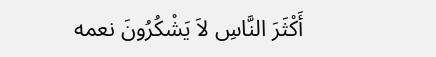أَكْثَرَ النَّاسِ لاَ يَشْكُرُونَ نعمه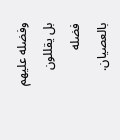وفضله عليهم بل يقللون فضله بالعصيان.